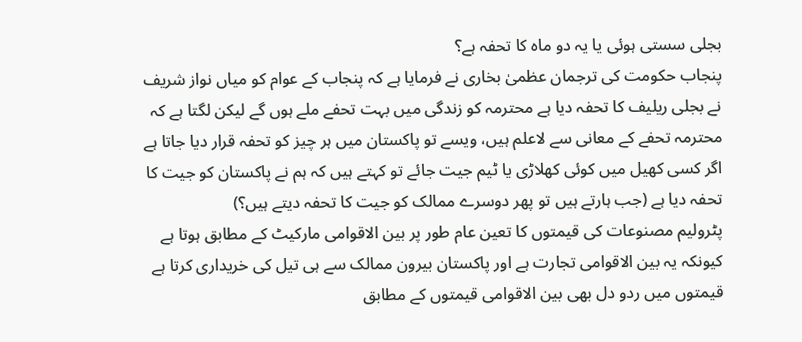بجلی سستی ہوئی یا یہ دو ماہ کا تحفہ ہے؟
پنجاب حکومت کی ترجمان عظمیٰ بخاری نے فرمایا ہے کہ پنجاب کے عوام کو میاں نواز شریف نے بجلی ریلیف کا تحفہ دیا ہے محترمہ کو زندگی میں بہت تحفے ملے ہوں گے لیکن لگتا ہے کہ محترمہ تحفے کے معانی سے لاعلم ہیں، ویسے تو پاکستان میں ہر چیز کو تحفہ قرار دیا جاتا ہے اگر کسی کھیل میں کوئی کھلاڑی یا ٹیم جیت جائے تو کہتے ہیں کہ ہم نے پاکستان کو جیت کا تحفہ دیا ہے (جب ہارتے ہیں تو پھر دوسرے ممالک کو جیت کا تحفہ دیتے ہیں؟)
پٹرولیم مصنوعات کی قیمتوں کا تعین عام طور پر بین الاقوامی مارکیٹ کے مطابق ہوتا ہے کیونکہ یہ بین الاقوامی تجارت ہے اور پاکستان بیرون ممالک سے ہی تیل کی خریداری کرتا ہے قیمتوں میں ردو دل بھی بین الاقوامی قیمتوں کے مطابق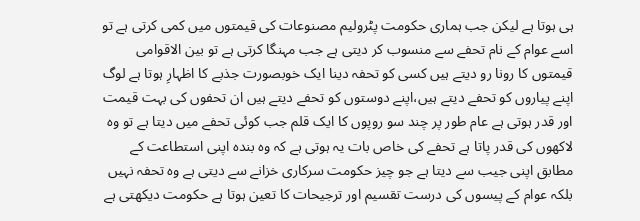ہی ہوتا ہے لیکن جب ہماری حکومت پٹرولیم مصنوعات کی قیمتوں میں کمی کرتی ہے تو اسے عوام کے نام تحفے سے منسوب کر دیتی ہے جب مہنگا کرتی ہے تو بین الاقوامی قیمتوں کا رونا رو دیتے ہیں کسی کو تحفہ دینا ایک خوبصورت جذبے کا اظہارِ ہوتا ہے لوگ اپنے پیاروں کو تحفے دیتے ہیں،اپنے دوستوں کو تحفے دیتے ہیں ان تحفوں کی بہت قیمت اور قدر ہوتی ہے عام طور پر چند سو روپوں کا ایک قلم جب کوئی تحفے میں دیتا ہے تو وہ لاکھوں کی قدر پاتا ہے تحفے کی خاص بات یہ ہوتی ہے کہ وہ بندہ اپنی استطاعت کے مطابق اپنی جیب سے دیتا ہے جو چیز حکومت سرکاری خزانے سے دیتی ہے وہ تحفہ نہیں بلکہ عوام کے پیسوں کی درست تقسیم اور ترجیحات کا تعین ہوتا ہے حکومت دیکھتی ہے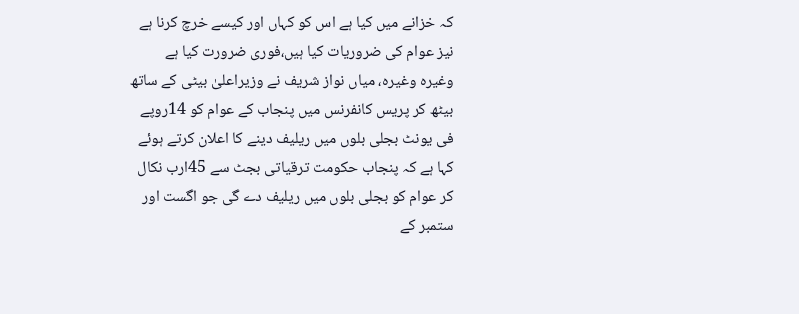کہ خزانے میں کیا ہے اس کو کہاں اور کیسے خرچ کرنا ہے نیز عوام کی ضروریات کیا ہیں،فوری ضرورت کیا ہے وغیرہ وغیرہ، میاں نواز شریف نے وزیراعلیٰ بیٹی کے ساتھ بیٹھ کر پریس کانفرنس میں پنجاب کے عوام کو 14روپے فی یونٹ بجلی بلوں میں ریلیف دینے کا اعلان کرتے ہوئے کہا ہے کہ پنجاب حکومت ترقیاتی بجٹ سے 45ارب نکال کر عوام کو بجلی بلوں میں ریلیف دے گی جو اگست اور ستمبر کے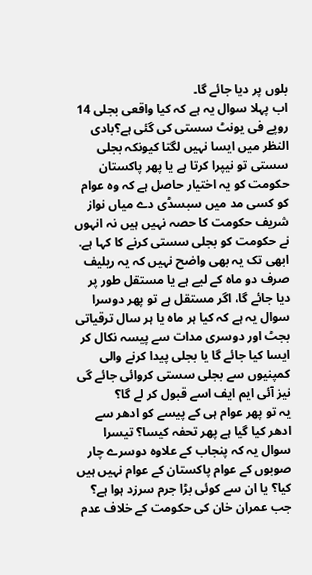بلوں پر دیا جائے گا۔
اب پہلا سوال یہ ہے کہ کیا واقعی بجلی 14 روپے فی یونٹ سستی کی گئی ہے؟بادی النظر میں ایسا نہیں لگتا کیونکہ بجلی سستی تو نیپرا کرتا ہے یا پھر پاکستان حکومت کو یہ اختیار حاصل ہے کہ وہ عوام کو کسی مد میں سبسڈی دے میاں نواز شریف حکومت کا حصہ نہیں ہیں نہ انہوں نے حکومت کو بجلی سستی کرنے کا کہا ہے. ابھی تک یہ بھی واضح نہیں کہ یہ ریلیف صرف دو ماہ کے لیے ہے یا مستقل طور پر دیا جائے گا، اگر مستقل ہے تو پھر دوسرا سوال یہ ہے کہ کیا ہر ماہ یا ہر سال ترقیاتی بجٹ اور دوسری مدات سے پیسہ نکال کر ایسا کیا جائے گا یا بجلی پیدا کرنے والی کمپنیوں سے بجلی سستی کروائی جائے گی نیز آئی ایم ایف اسے قبول کر لے گا؟
یہ تو پھر عوام ہی کے پیسے کو ادھر سے ادھر کیا گیا ہے پھر تحفہ کیسا؟ تیسرا سوال یہ کہ پنجاب کے علاوہ دوسرے چار صوبوں کے عوام پاکستان کے عوام نہیں ہیں کیا؟ یا ان سے کوئی بڑا جرم سرزد ہوا ہے؟
جب عمران خان کی حکومت کے خلاف عدم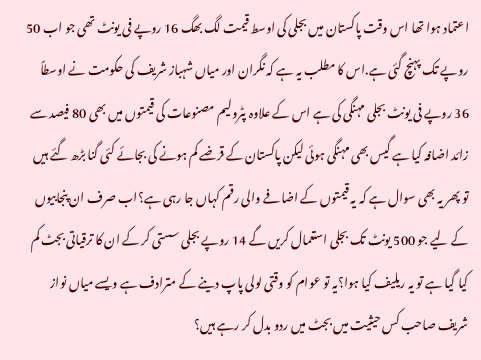اعتماد ہوا تھا اس وقت پاکستان میں بجلی کی اوسط قیمت لگ بھگ 16 روپے فی یونٹ تھی جو اب 50 روپے تک پہنچ گئی ہے.اس کا مطلب یہ ہے کہ نگران اور میاں شہباز شریف کی حکومت نے اوسطاً 36 روپے فی یونٹ بجلی مہنگی کی ہے اس کے علاوہ پٹرولیم مصنوعات کی قیمتوں میں بھی 80 فیصد سے زائد اضافہ کیا ہے گیس بھی مہنگی ہوئی لیکن پاکستان کے قرضے کم ہونے کی بجائے کئی گنا بڑھ گئے ہیں تو پھر یہ بھی سوال ہے کہ یہ قیمتوں کے اضافے والی رقم کہاں جا رہی ہے؟اب صرف ان پنجابیوں کے لیے جو 500 یونٹ تک بجلی استعمال کریں گے 14 روپے بجلی سستی کر کے ان کا ترقیاتی بجٹ کم کیا گیا ہے تو یہ ریلیف کیا ہوا؟یہ تو عوام کو وقتی لولی پاپ دینے کے مترادف ہے ویسے میاں نواز شریف صاحب کس حیثیت میں بجٹ میں ردو بدل کر رہے ہیں؟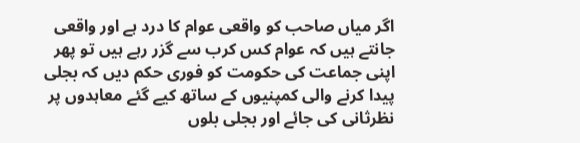اگر میاں صاحب کو واقعی عوام کا درد ہے اور واقعی جانتے ہیں کہ عوام کس کرب سے گزر رہے ہیں تو پھر اپنی جماعت کی حکومت کو فوری حکم دیں کہ بجلی پیدا کرنے والی کمپنیوں کے ساتھ کیے گئے معاہدوں پر نظرثانی کی جائے اور بجلی بلوں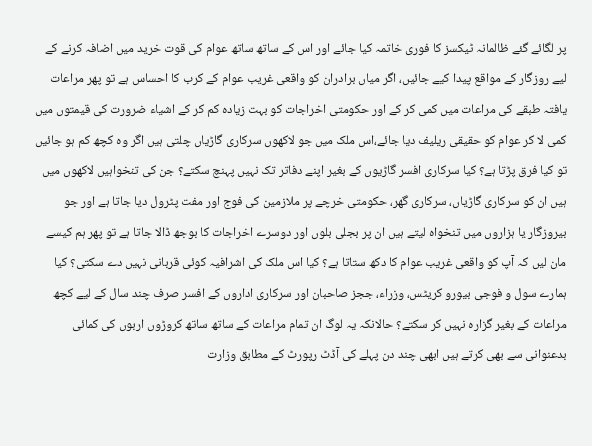پر لگائے گئے ظالمانہ ٹیکسز کا فوری خاتمہ کیا جائے اور اس کے ساتھ ساتھ عوام کی قوت خرید میں اضافہ کرنے کے لیے روزگار کے مواقع پیدا کیے جائیں، اگر میاں برادران کو واقعی غریب عوام کے کرب کا احساس ہے تو پھر مراعات یافتہ طبقے کی مراعات میں کمی کر کے اور حکومتی اخراجات کو بہت زیادہ کم کر کے اشیاء ضرورت کی قیمتوں میں کمی لا کر عوام کو حقیقی ریلیف دیا جائے،اس ملک میں جو لاکھوں سرکاری گاڑیاں چلتی ہیں اگر وہ کچھ کم ہو جائیں تو کیا فرق پڑتا ہے؟ کیا سرکاری افسر گاڑیوں کے بغیر اپنے دفاتر تک نہیں پہنچ سکتے؟ جن کی تنخواہیں لاکھوں میں ہیں ان کو سرکاری گاڑیاں، سرکاری گھر، حکومتی خرچے پر ملازمین کی فوج اور مفت پٹرول دیا جاتا ہے اور جو بیروزگار یا ہزاروں میں تنخواہ لیتے ہیں ان پر بجلی بلوں اور دوسرے اخراجات کا بوجھ ڈالا جاتا ہے تو پھر ہم کیسے مان لیں کہ آپ کو واقعی غریب عوام کا دکھ ستاتا ہے؟ کیا اس ملک کی اشرافیہ کوئی قربانی نہیں دے سکتی؟ کیا ہمارے سول و فوجی بیورو کریٹس، وزراء، ججز صاحبان اور سرکاری اداروں کے افسر صرف چند سال کے لیے کچھ مراعات کے بغیر گزارہ نہیں کر سکتے؟ حالانکہ یہ لوگ ان تمام مراعات کے ساتھ ساتھ کروڑوں اربوں کی کمائی بدعنوانی سے بھی کرتے ہیں ابھی چند دن پہلے کی آڈٹ رپورٹ کے مطابق وزارت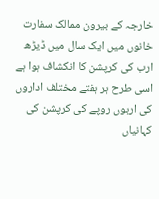خارجہ کے بیرون ممالک سفارت خانوں میں ایک سال میں ڈیڑھ ارب کی کرپشن کا انکشاف ہوا ہے اسی طرح ہر ہفتے مختلف اداروں کی اربوں روپے کی کرپشن کی کہانیاں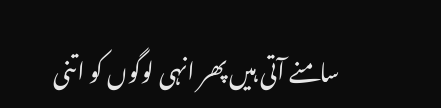سامنے آتی ہیں پھر انہی لوگوں کو اتنی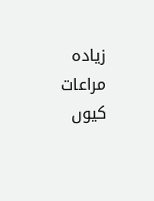زیادہ مراعات کیوں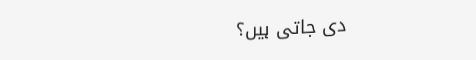دی جاتی ہیں؟